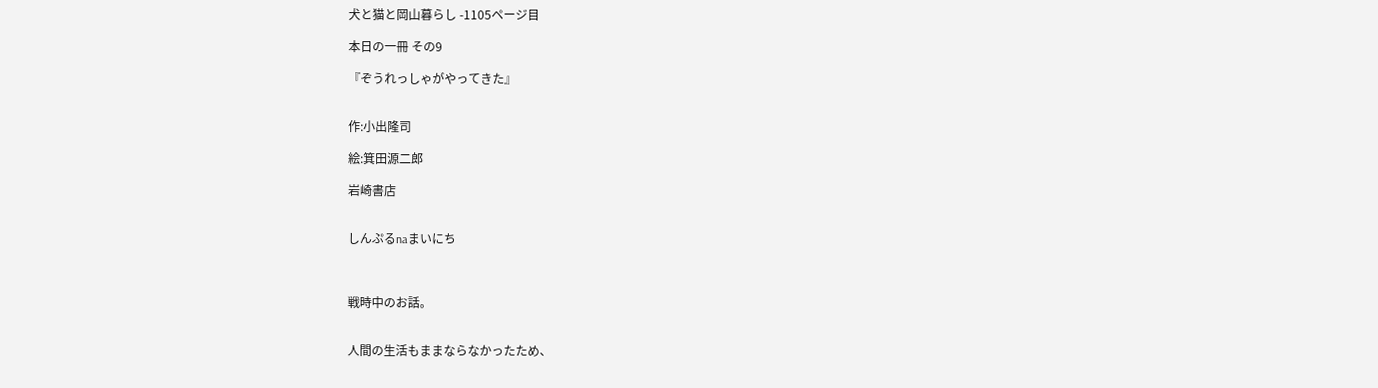犬と猫と岡山暮らし -1105ページ目

本日の一冊 その9

『ぞうれっしゃがやってきた』


作:小出隆司

絵:箕田源二郎

岩崎書店


しんぷるnaまいにち



戦時中のお話。


人間の生活もままならなかったため、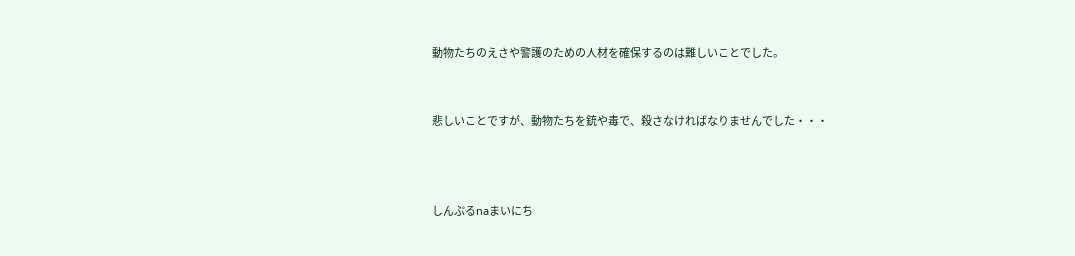動物たちのえさや警護のための人材を確保するのは難しいことでした。


悲しいことですが、動物たちを銃や毒で、殺さなければなりませんでした・・・



しんぷるnaまいにち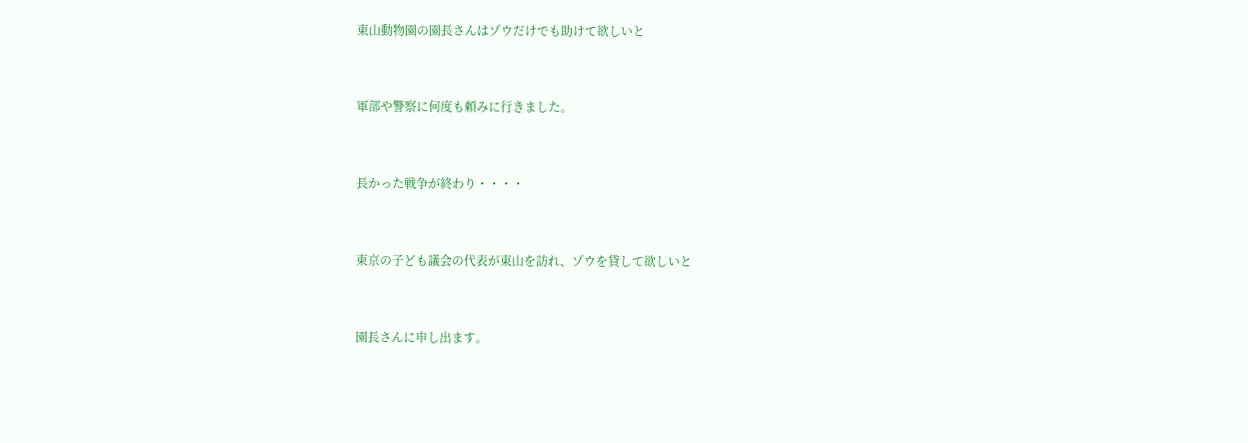東山動物園の園長さんはゾウだけでも助けて欲しいと


軍部や警察に何度も頼みに行きました。


長かった戦争が終わり・・・・


東京の子ども議会の代表が東山を訪れ、ゾウを貸して欲しいと


園長さんに申し出ます。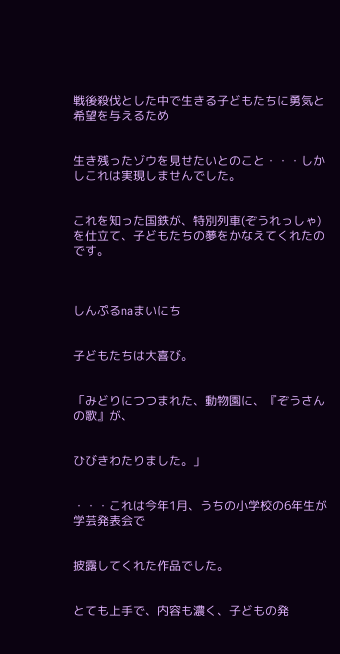戦後殺伐とした中で生きる子どもたちに勇気と希望を与えるため


生き残ったゾウを見せたいとのこと・・・しかしこれは実現しませんでした。


これを知った国鉄が、特別列車(ぞうれっしゃ)を仕立て、子どもたちの夢をかなえてくれたのです。



しんぷるnaまいにち


子どもたちは大喜び。


「みどりにつつまれた、動物園に、『ぞうさんの歌』が、


ひびきわたりました。」


・・・これは今年1月、うちの小学校の6年生が学芸発表会で


披露してくれた作品でした。


とても上手で、内容も濃く、子どもの発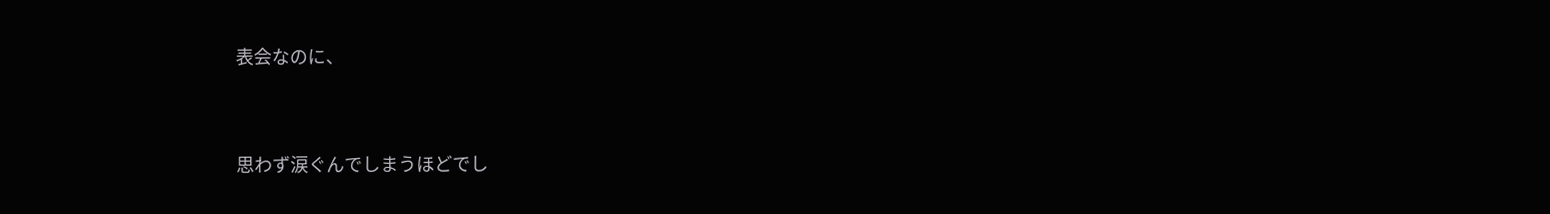表会なのに、


思わず涙ぐんでしまうほどでし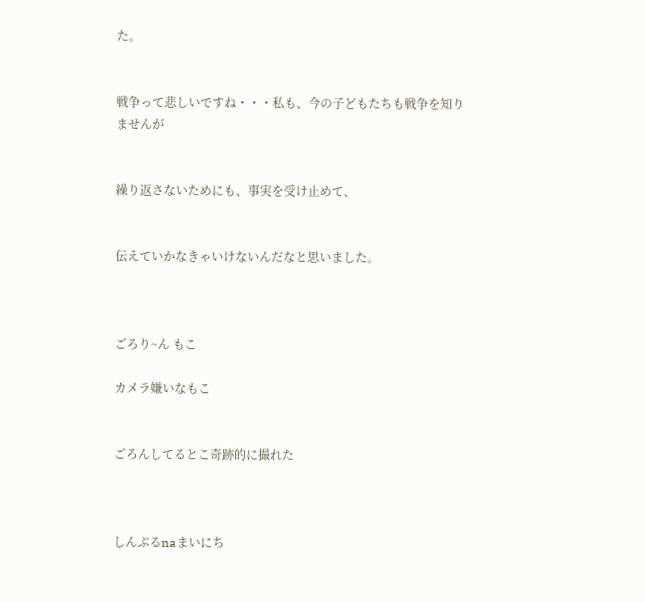た。


戦争って悲しいですね・・・私も、今の子どもたちも戦争を知りませんが


繰り返さないためにも、事実を受け止めて、


伝えていかなきゃいけないんだなと思いました。



ごろり~ん もこ

カメラ嫌いなもこ


ごろんしてるとこ奇跡的に撮れた



しんぷるnaまいにち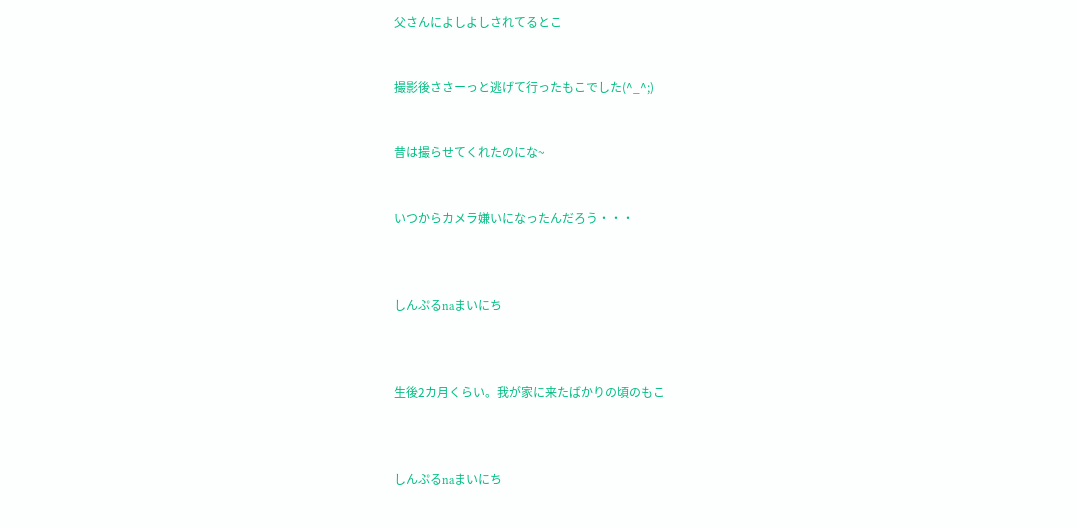父さんによしよしされてるとこ


撮影後ささーっと逃げて行ったもこでした(^_^;)


昔は撮らせてくれたのにな~


いつからカメラ嫌いになったんだろう・・・



しんぷるnaまいにち



生後2カ月くらい。我が家に来たばかりの頃のもこ



しんぷるnaまいにち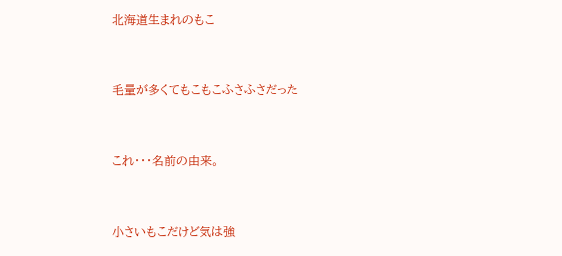北海道生まれのもこ


毛量が多くてもこもこふさふさだった


これ・・・名前の由来。


小さいもこだけど気は強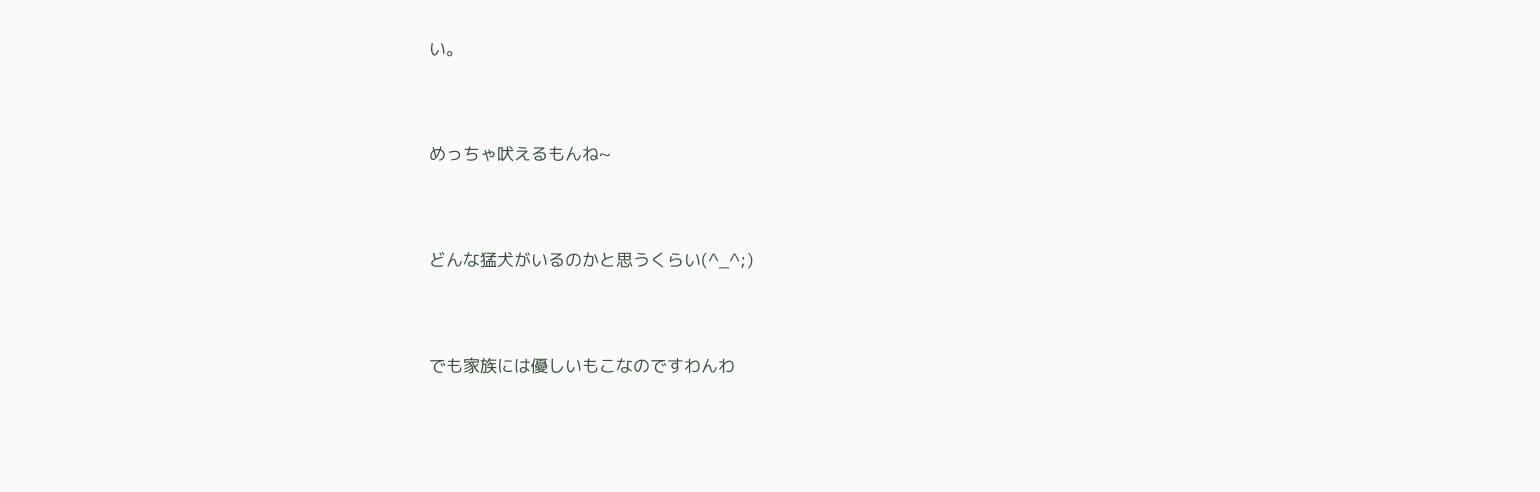い。


めっちゃ吠えるもんね~


どんな猛犬がいるのかと思うくらい(^_^;)


でも家族には優しいもこなのですわんわ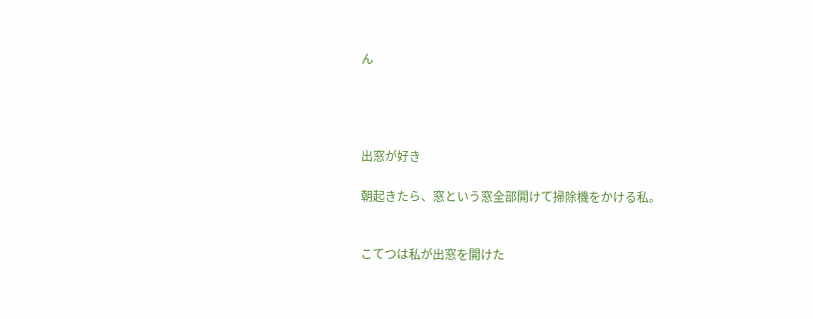ん




出窓が好き

朝起きたら、窓という窓全部開けて掃除機をかける私。


こてつは私が出窓を開けた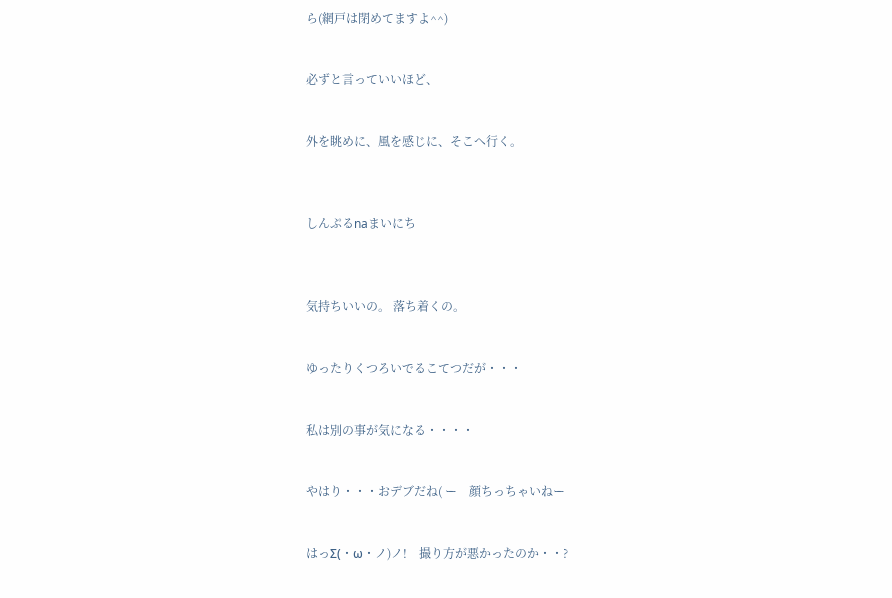ら(網戸は閉めてますよ^^)


必ずと言っていいほど、


外を眺めに、風を感じに、そこへ行く。



しんぷるnaまいにち



気持ちいいの。 落ち着くの。


ゆったりくつろいでるこてつだが・・・


私は別の事が気になる・・・・


やはり・・・おデブだね( ー    顔ちっちゃいねー


はっΣ(・ω・ノ)ノ!    撮り方が悪かったのか・・?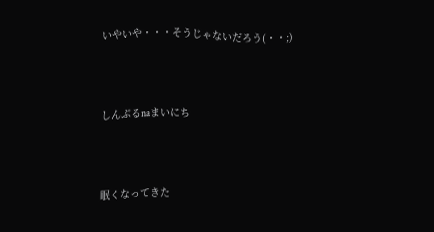いやいや・・・そうじゃないだろう(・・;)



しんぷるnaまいにち



眠くなってきた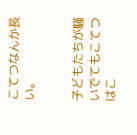こてつなんか長い。


子どもたちが騒いでてもこてつはこ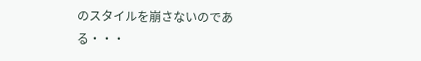のスタイルを崩さないのである・・・